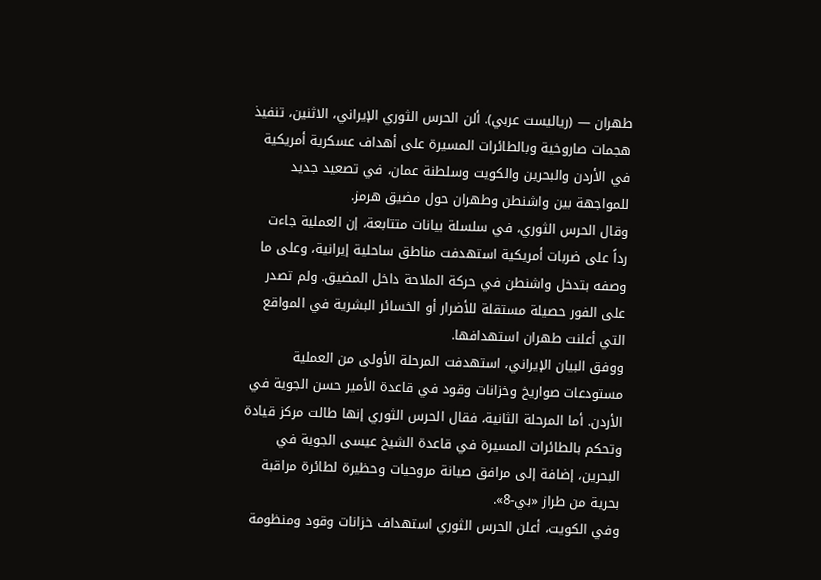طهران — (رياليست عربي). ألن الحرس الثوري الإيراني، الاثنين، تنفيذ هجمات صاروخية وبالطائرات المسيرة على أهداف عسكرية أمريكية في الأردن والبحرين والكويت وسلطنة عمان، في تصعيد جديد للمواجهة بين واشنطن وطهران حول مضيق هرمز.
وقال الحرس الثوري، في سلسلة بيانات متتابعة، إن العملية جاءت رداً على ضربات أمريكية استهدفت مناطق ساحلية إيرانية، وعلى ما وصفه بتدخل واشنطن في حركة الملاحة داخل المضيق. ولم تصدر على الفور حصيلة مستقلة للأضرار أو الخسائر البشرية في المواقع التي أعلنت طهران استهدافها.
ووفق البيان الإيراني، استهدفت المرحلة الأولى من العملية مستودعات صواريخ وخزانات وقود في قاعدة الأمير حسن الجوية في الأردن. أما المرحلة الثانية، فقال الحرس الثوري إنها طالت مركز قيادة وتحكم بالطائرات المسيرة في قاعدة الشيخ عيسى الجوية في البحرين، إضافة إلى مرافق صيانة مروحيات وحظيرة لطائرة مراقبة بحرية من طراز «بي-8».
وفي الكويت، أعلن الحرس الثوري استهداف خزانات وقود ومنظومة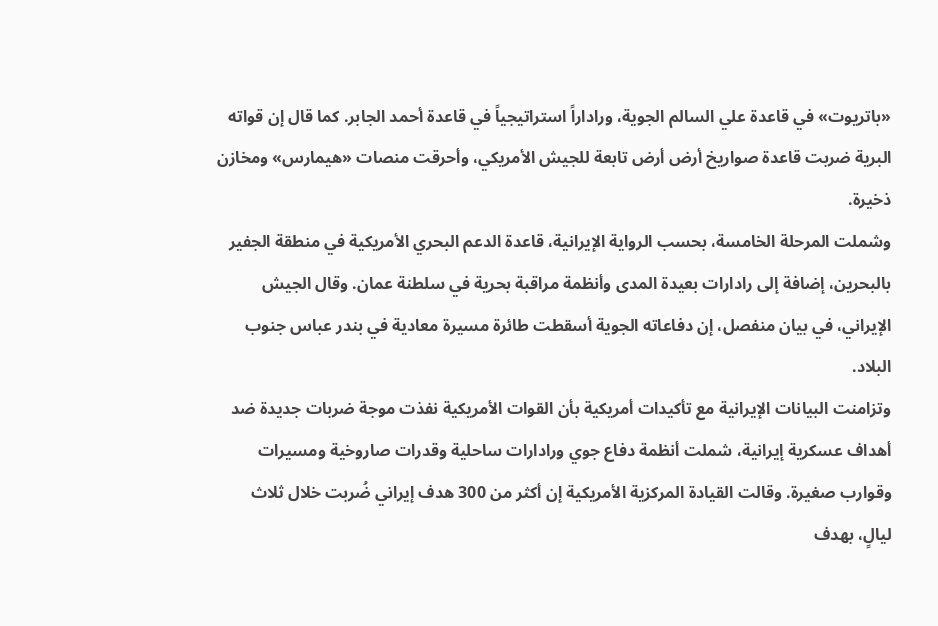«باتريوت» في قاعدة علي السالم الجوية، وراداراً استراتيجياً في قاعدة أحمد الجابر. كما قال إن قواته البرية ضربت قاعدة صواريخ أرض أرض تابعة للجيش الأمريكي، وأحرقت منصات «هيمارس» ومخازن ذخيرة.
وشملت المرحلة الخامسة، بحسب الرواية الإيرانية، قاعدة الدعم البحري الأمريكية في منطقة الجفير بالبحرين، إضافة إلى رادارات بعيدة المدى وأنظمة مراقبة بحرية في سلطنة عمان. وقال الجيش الإيراني، في بيان منفصل، إن دفاعاته الجوية أسقطت طائرة مسيرة معادية في بندر عباس جنوب البلاد.
وتزامنت البيانات الإيرانية مع تأكيدات أمريكية بأن القوات الأمريكية نفذت موجة ضربات جديدة ضد أهداف عسكرية إيرانية، شملت أنظمة دفاع جوي ورادارات ساحلية وقدرات صاروخية ومسيرات وقوارب صغيرة. وقالت القيادة المركزية الأمريكية إن أكثر من 300 هدف إيراني ضُربت خلال ثلاث ليالٍ، بهدف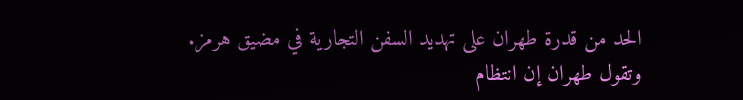الحد من قدرة طهران على تهديد السفن التجارية في مضيق هرمز.
وتقول طهران إن انتظام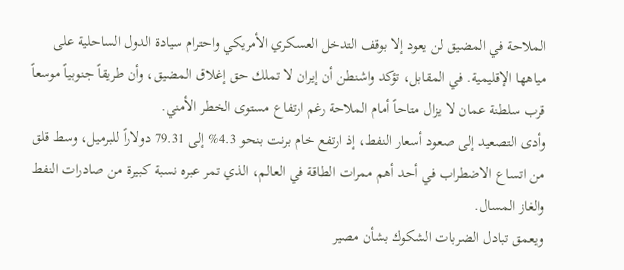الملاحة في المضيق لن يعود إلا بوقف التدخل العسكري الأمريكي واحترام سيادة الدول الساحلية على مياهها الإقليمية. في المقابل، تؤكد واشنطن أن إيران لا تملك حق إغلاق المضيق، وأن طريقاً جنوبياً موسعاً قرب سلطنة عمان لا يزال متاحاً أمام الملاحة رغم ارتفاع مستوى الخطر الأمني.
وأدى التصعيد إلى صعود أسعار النفط، إذ ارتفع خام برنت بنحو 4.3% إلى 79.31 دولاراً للبرميل، وسط قلق من اتساع الاضطراب في أحد أهم ممرات الطاقة في العالم، الذي تمر عبره نسبة كبيرة من صادرات النفط والغاز المسال.
ويعمق تبادل الضربات الشكوك بشأن مصير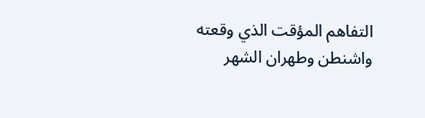التفاهم المؤقت الذي وقعته واشنطن وطهران الشهر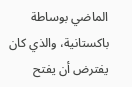الماضي بوساطة باكستانية، والذي كان يفترض أن يفتح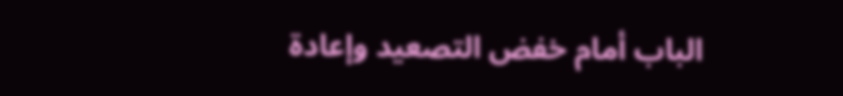الباب أمام خفض التصعيد وإعادة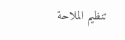تنظيم الملاحة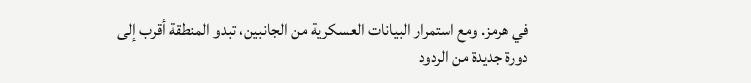في هرمز. ومع استمرار البيانات العسكرية من الجانبين، تبدو المنطقة أقرب إلى دورة جديدة من الردود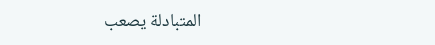المتبادلة يصعب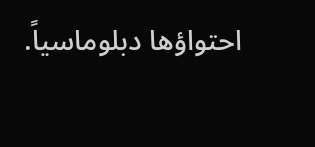احتواؤها دبلوماسياً.